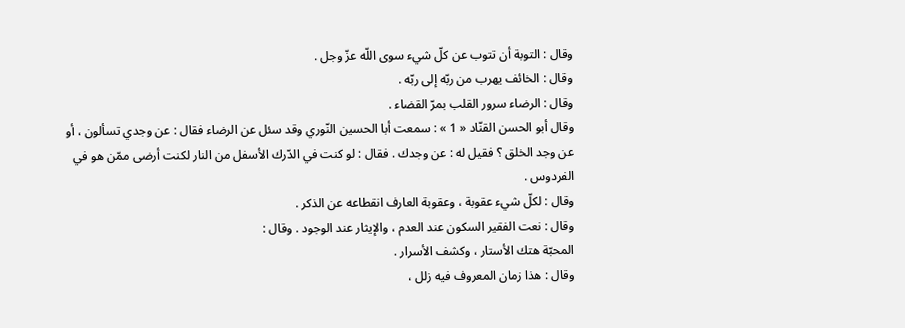وقال : التوبة أن تتوب عن كلّ شيء سوى اللّه عزّ وجل .
وقال : الخائف يهرب من ربّه إلى ربّه .
وقال : الرضاء سرور القلب بمرّ القضاء .
وقال أبو الحسن القنّاد « 1 » : سمعت أبا الحسين النّوري وقد سئل عن الرضاء فقال : عن وجدي تسألون ، أو عن وجد الخلق ؟ فقيل له : عن وجدك . فقال : لو كنت في الدّرك الأسفل من النار لكنت أرضى ممّن هو في الفردوس .
وقال : لكلّ شيء عقوبة ، وعقوبة العارف انقطاعه عن الذكر .
وقال : نعت الفقير السكون عند العدم ، والإيثار عند الوجود . وقال :
المحبّة هتك الأستار ، وكشف الأسرار .
وقال : هذا زمان المعروف فيه زلل ،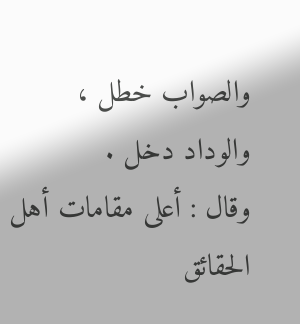والصواب خطل ، والوداد دخل .
وقال : أعلى مقامات أهل الحقائق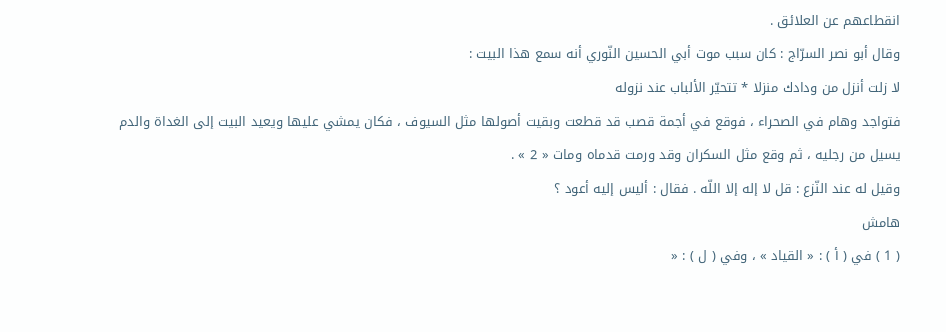انقطاعهم عن العلائق .
وقال أبو نصر السرّاج : كان سبب موت أبي الحسين النّوري أنه سمع هذا البيت :
لا زلت أنزل من ودادك منزلا * تتحيّر الألباب عند نزوله
فتواجد وهام في الصحراء ، فوقع في أجمة قصب قد قطعت وبقيت أصولها مثل السيوف ، فكان يمشي عليها ويعيد البيت إلى الغداة والدم يسيل من رجليه ، ثم وقع مثل السكران وقد ورمت قدماه ومات « 2 » .
وقيل له عند النّزع : قل لا إله إلا اللّه . فقال : أليس إليه أعود ؟
هامش
( 1 ) في ( أ ) : « القياد » ، وفي ( ل ) : «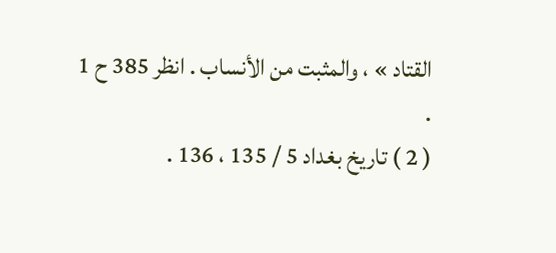القتاد » ، والمثبت من الأنساب . انظر 385 ح 1 .
( 2 ) تاريخ بغداد 5 / 135 ، 136 .